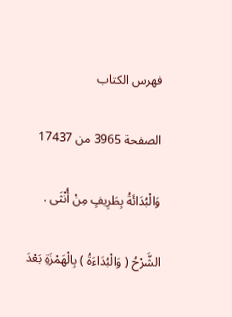فهرس الكتاب

الصفحة 3965 من 17437

وَالْبُدَائَةُ بِطَرِيفٍ مِنْ أُنْثَى .

الشَّرْحُ ( وَالْبُدَاءَةُ ) بِالْهَمْزَةِ بَعْدَ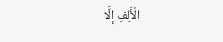الْأَلِفِ إلَّا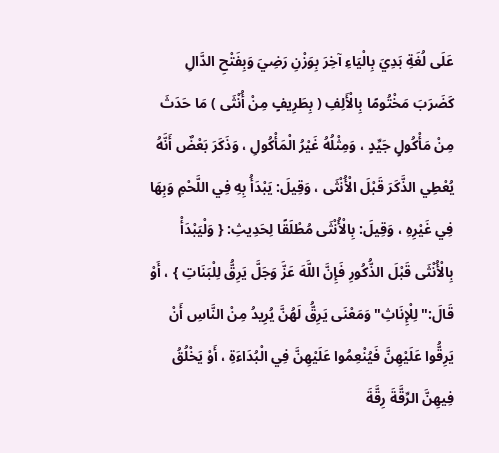عَلَى لُغَةِ بَدِيَ بِالْيَاءِ آخِرَ بِوَزْنِ رَضِيَ وَبِفَتْحِ الدَّالِ كَضَرَبَ مَخْتُومًا بِالْأَلِفِ ( بِطَرِيفٍ مِنْ أُنْثَى ) مَا حَدَثَ مِنْ مَأْكُولٍ جَيِّدٍ ، وَمِثْلُهُ غَيْرُ الْمَأْكُولِ ، وَذَكَرَ بَعْضٌ أَنَّهُ يُعْطِي الذَّكَرَ قَبْلَ الْأُنْثَى ، وَقِيلَ: يَبْدَأُ بِهِ فِي اللَّحْمِ وَبِهَا فِي غَيْرِهِ ، وَقِيلَ: بِالْأُنْثَى مُطْلَقًا لِحَدِيثِ: { وَلْيَبْدَأْ بِالْأُنْثَى قَبْلَ الذُّكُورِ فَإِنَّ اللَّهَ عَزَّ وَجَلَّ يَرِقُّ لِلْبَنَاتِ } ، أَوْ قَالَ:"لِلْإِنَاثِ"وَمَعْنَى يَرِقُّ لَهُنَّ يُرِيدُ مِنْ النَّاسِ أَنْ يَرِقُّوا عَلَيْهِنَّ فَيُنْعِمُوا عَلَيْهِنَّ فِي الْبُدَاءَةِ ، أَوْ يَخْلُقُ فِيهِنَّ الرِّقَّةَ رِقَّةَ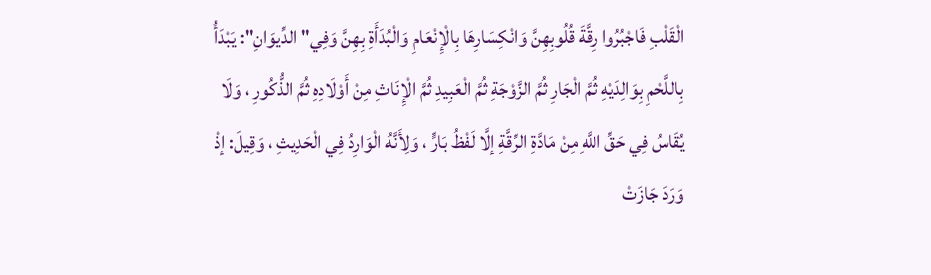الْقَلْبِ فَاجْبُرُوا رِقَّةَ قُلُوبِهِنَّ وَانْكِسَارِهَا بِالْإِنْعَامِ وَالْبُدَأَةِ بِهِنَّ وَفِي"الدِّيوَانِ": يَبْدَأُ بِاللَّحْمِ بِوَالِدَيْهِ ثُمَّ الْجَارِ ثُمَّ الزَّوْجَةِ ثُمَّ الْعَبِيدِ ثُمَّ الْإِنَاثِ مِنْ أَوْلَادِهِ ثُمَّ الذُّكُورِ ، وَلَا يُقَاسُ فِي حَقِّ اللَّهِ مِنْ مَادَّةِ الرِّقَّةِ إلَّا لَفْظُ بَارٍّ ، وَلِأَنَّهُ الْوَارِدُ فِي الْحَدِيثِ ، وَقِيلَ: إذْ وَرَدَ جَازَتْ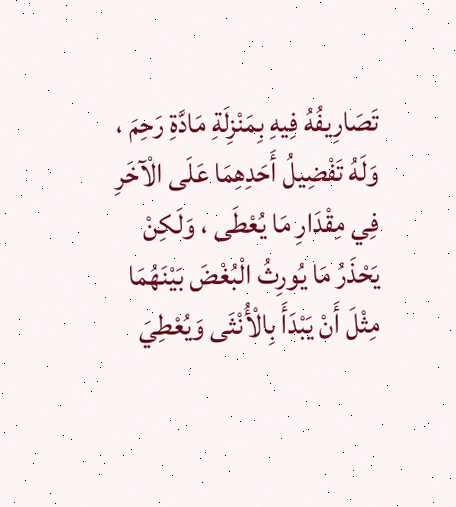تَصَارِيفُهُ فِيهِ بِمَنْزِلَةِ مَادَّةِ رَحِمَ ، وَلَهُ تَفْضِيلُ أَحَدِهِمَا عَلَى الْآخَرِ فِي مِقْدَارِ مَا يُعْطَى ، وَلَكِنْ يَحْذَرُ مَا يُورِثُ الْبُغْضَ بَيْنَهُمَا مِثْلَ أَنْ يَبْدَأَ بِالْأُنْثَى وَيُعْطِيَ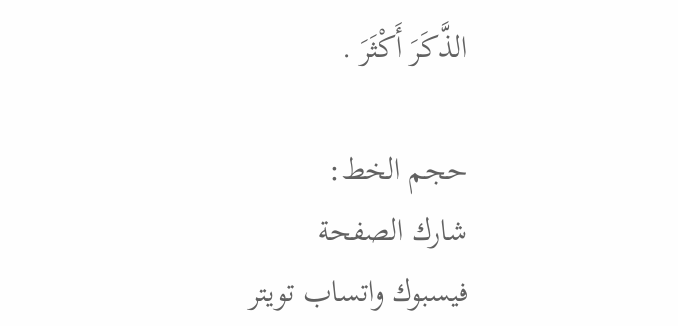الذَّكَرَ أَكْثَرَ .

حجم الخط:
شارك الصفحة
فيسبوك واتساب تويتر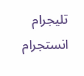تليجرام انستجرام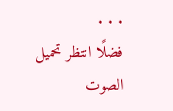. . .
فضلًا انتظر تحميل الصوت